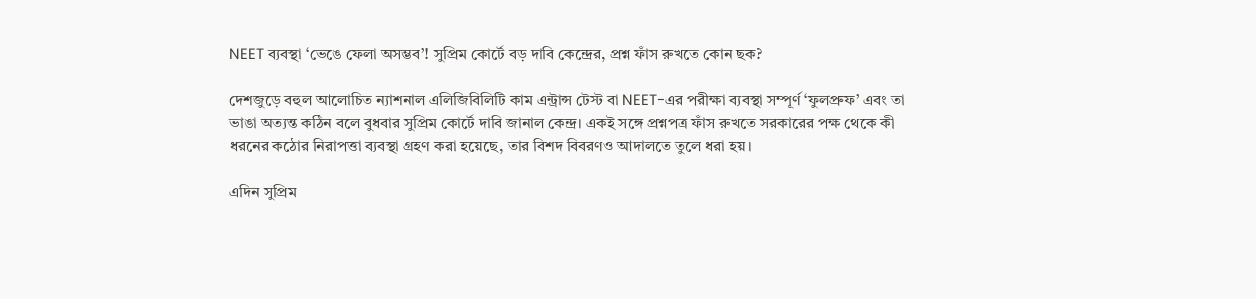NEET ব্যবস্থা ‘ভেঙে ফেলা অসম্ভব’! সুপ্রিম কোর্টে বড় দাবি কেন্দ্রের, প্রশ্ন ফাঁস রুখতে কোন ছক?

দেশজুড়ে বহুল আলোচিত ন্যাশনাল এলিজিবিলিটি কাম এন্ট্রান্স টেস্ট বা NEET-এর পরীক্ষা ব্যবস্থা সম্পূর্ণ ‘ফুলপ্রুফ’ এবং তা ভাঙা অত্যন্ত কঠিন বলে বুধবার সুপ্রিম কোর্টে দাবি জানাল কেন্দ্র। একই সঙ্গে প্রশ্নপত্র ফাঁস রুখতে সরকারের পক্ষ থেকে কী ধরনের কঠোর নিরাপত্তা ব্যবস্থা গ্রহণ করা হয়েছে, তার বিশদ বিবরণও আদালতে তুলে ধরা হয়।

এদিন সুপ্রিম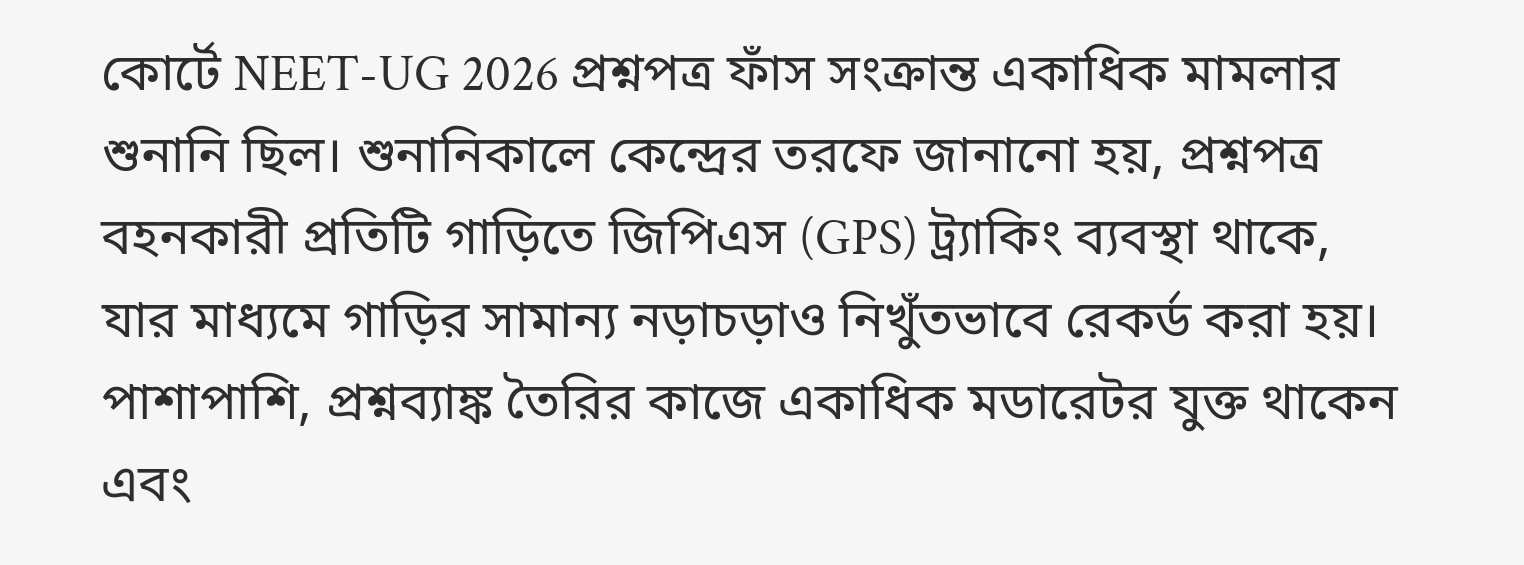কোর্টে NEET-UG 2026 প্রশ্নপত্র ফাঁস সংক্রান্ত একাধিক মামলার শুনানি ছিল। শুনানিকালে কেন্দ্রের তরফে জানানো হয়, প্রশ্নপত্র বহনকারী প্রতিটি গাড়িতে জিপিএস (GPS) ট্র্যাকিং ব্যবস্থা থাকে, যার মাধ্যমে গাড়ির সামান্য নড়াচড়াও নিখুঁতভাবে রেকর্ড করা হয়। পাশাপাশি, প্রশ্নব্যাঙ্ক তৈরির কাজে একাধিক মডারেটর যুক্ত থাকেন এবং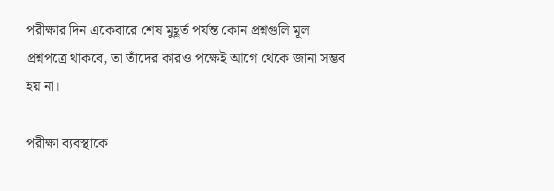পরীক্ষার দিন একেবারে শেষ মুহূর্ত পর্যন্ত কোন প্রশ্নগুলি মূল প্রশ্নপত্রে থাকবে, তা তাঁদের কারও পক্ষেই আগে থেকে জানা সম্ভব হয় না।

পরীক্ষা ব্যবস্থাকে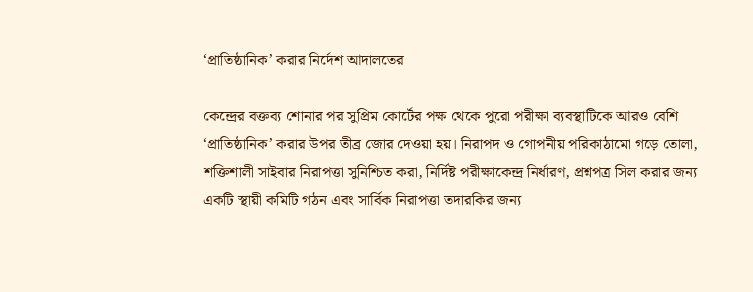‘প্রাতিষ্ঠানিক’ করার নির্দেশ আদালতের

কেন্দ্রের বক্তব্য শোনার পর সুপ্রিম কোর্টের পক্ষ থেকে পুরো পরীক্ষা ব্যবস্থাটিকে আরও বেশি ‘প্রাতিষ্ঠানিক’ করার উপর তীব্র জোর দেওয়া হয়। নিরাপদ ও গোপনীয় পরিকাঠামো গড়ে তোলা, শক্তিশালী সাইবার নিরাপত্তা সুনিশ্চিত করা, নির্দিষ্ট পরীক্ষাকেন্দ্র নির্ধারণ, প্রশ্নপত্র সিল করার জন্য একটি স্থায়ী কমিটি গঠন এবং সার্বিক নিরাপত্তা তদারকির জন্য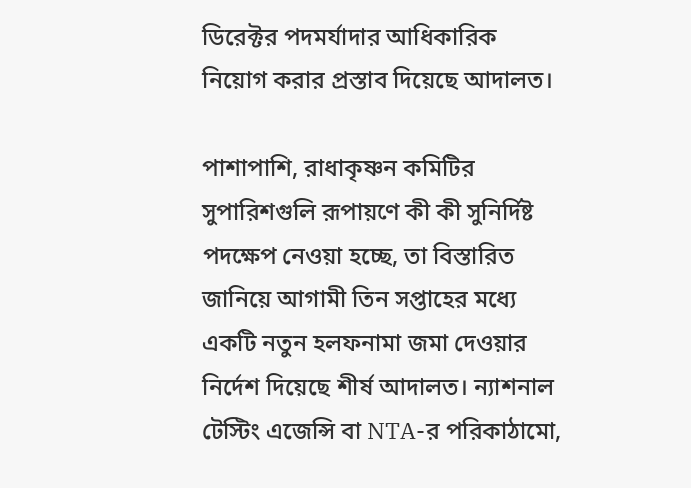ডিরেক্টর পদমর্যাদার আধিকারিক নিয়োগ করার প্রস্তাব দিয়েছে আদালত।

পাশাপাশি, রাধাকৃষ্ণন কমিটির সুপারিশগুলি রূপায়ণে কী কী সুনির্দিষ্ট পদক্ষেপ নেওয়া হচ্ছে, তা বিস্তারিত জানিয়ে আগামী তিন সপ্তাহের মধ্যে একটি নতুন হলফনামা জমা দেওয়ার নির্দেশ দিয়েছে শীর্ষ আদালত। ন্যাশনাল টেস্টিং এজেন্সি বা NTA-র পরিকাঠামো,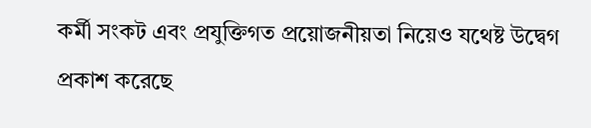কর্মী সংকট এবং প্রযুক্তিগত প্রয়োজনীয়তা নিয়েও যথেষ্ট উদ্বেগ প্রকাশ করেছে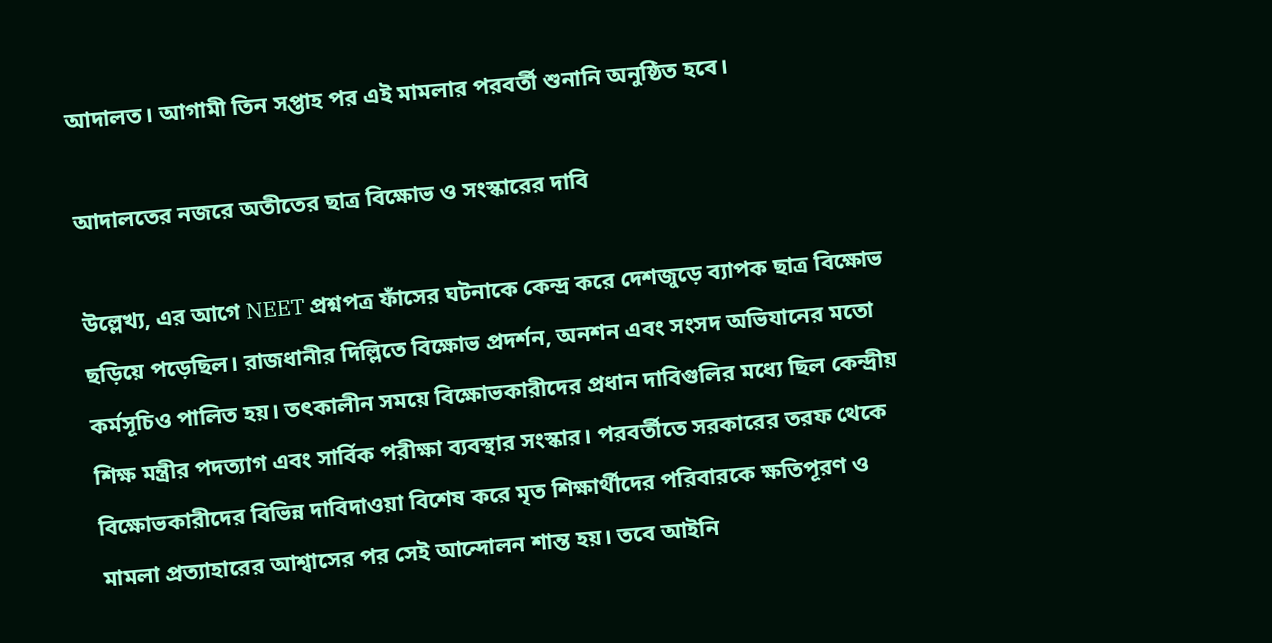আদালত। আগামী তিন সপ্তাহ পর এই মামলার পরবর্তী শুনানি অনুষ্ঠিত হবে।

আদালতের নজরে অতীতের ছাত্র বিক্ষোভ ও সংস্কারের দাবি

উল্লেখ্য, এর আগে NEET প্রশ্নপত্র ফাঁসের ঘটনাকে কেন্দ্র করে দেশজুড়ে ব্যাপক ছাত্র বিক্ষোভ ছড়িয়ে পড়েছিল। রাজধানীর দিল্লিতে বিক্ষোভ প্রদর্শন, অনশন এবং সংসদ অভিযানের মতো কর্মসূচিও পালিত হয়। তৎকালীন সময়ে বিক্ষোভকারীদের প্রধান দাবিগুলির মধ্যে ছিল কেন্দ্রীয় শিক্ষ মন্ত্রীর পদত্যাগ এবং সার্বিক পরীক্ষা ব্যবস্থার সংস্কার। পরবর্তীতে সরকারের তরফ থেকে বিক্ষোভকারীদের বিভিন্ন দাবিদাওয়া বিশেষ করে মৃত শিক্ষার্থীদের পরিবারকে ক্ষতিপূরণ ও মামলা প্রত্যাহারের আশ্বাসের পর সেই আন্দোলন শান্ত হয়। তবে আইনি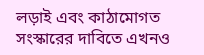লড়াই এবং কাঠামোগত সংস্কারের দাবিতে এখনও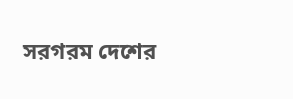সরগরম দেশের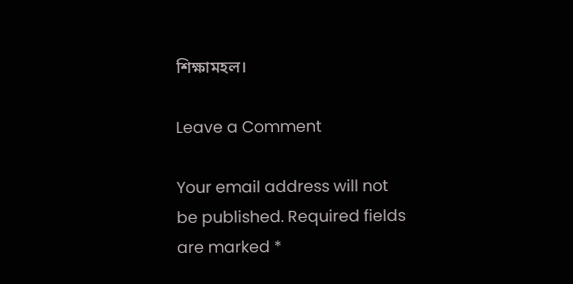শিক্ষামহল।

Leave a Comment

Your email address will not be published. Required fields are marked *